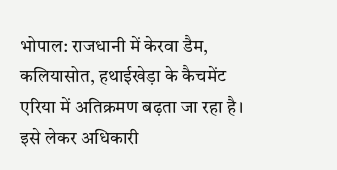भोपाल: राजधानी में केरवा डैम, कलियासोत, हथाईखेड़ा के कैचमेंट एरिया में अतिक्रमण बढ़ता जा रहा है। इसे लेकर अधिकारी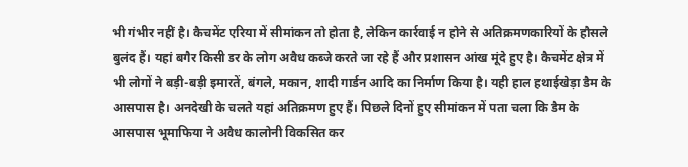भी गंभीर नहीं है। कैचमेंट एरिया में सीमांकन तो होता है, लेकिन कार्रवाई न होने से अतिक्रमणकारियों के हौसले बुलंद हैं। यहां बगैर किसी डर के लोग अवैध कब्जे करते जा रहे हैं और प्रशासन आंख मूंदे हुए है। कैचमेंट क्षेत्र में भी लोगों ने बड़ी-बड़ी इमारतें, बंगले, मकान, शादी गार्डन आदि का निर्माण किया है। यही हाल हथाईखेड़ा डैम के आसपास है। अनदेखी के चलते यहां अतिक्रमण हुए हैं। पिछले दिनों हुए सीमांकन में पता चला कि डैम के आसपास भूमाफिया ने अवैध कालोनी विकसित कर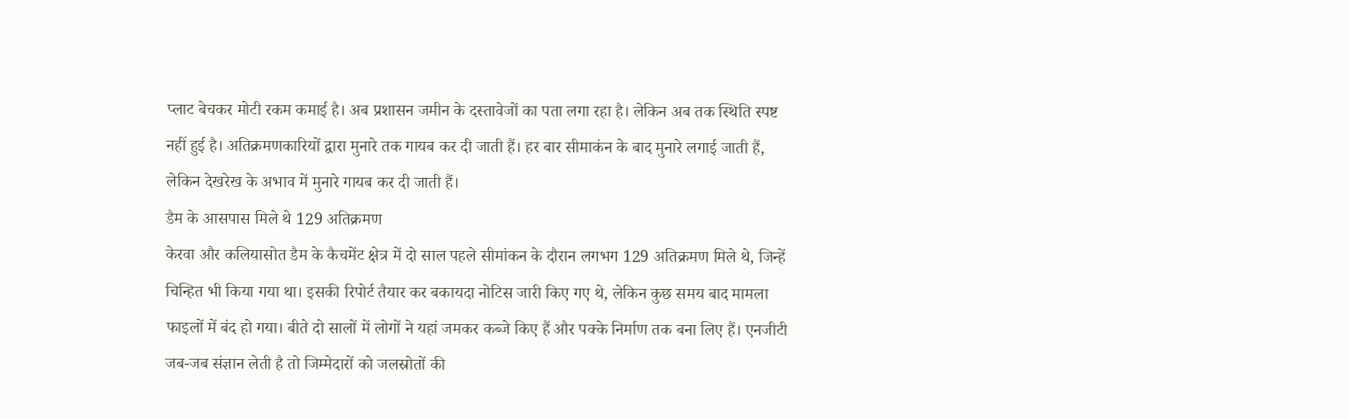प्लाट बेचकर मोटी रकम कमाई है। अब प्रशासन जमीन के दस्तावेजों का पता लगा रहा है। लेकिन अब तक स्थिति स्पष्ट नहीं हुई है। अतिक्रमणकारियों द्वारा मुनारे तक गायब कर दी जाती हैं। हर बार सीमाकंन के बाद मुनारे लगाई जाती हैं, लेकिन देखरेख के अभाव में मुनारे गायब कर दी जाती हैं।
डैम के आसपास मिले थे 129 अतिक्रमण
केरवा और कलियासोत डैम के कैचमेंट क्षेत्र में दो साल पहले सीमांकन के दौरान लगभग 129 अतिक्रमण मिले थे, जिन्हें चिन्हित भी किया गया था। इसकी रिपोर्ट तैयार कर बकायदा नोटिस जारी किए गए थे, लेकिन कुछ समय बाद मामला फाइलों में बंद हो गया। बीते दो सालों में लोगों ने यहां जमकर कब्जे किए हैं और पक्के निर्माण तक बना लिए हैं। एनजीटी जब-जब संज्ञान लेती है तो जिम्मेदारों को जलस्रोतों की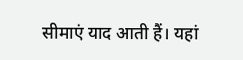सीमाएं याद आती हैं। यहां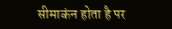सीमाकंन होता है पर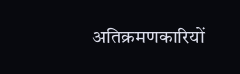अतिक्रमणकारियों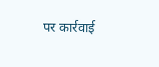पर कार्रवाई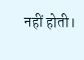नहीं होती।